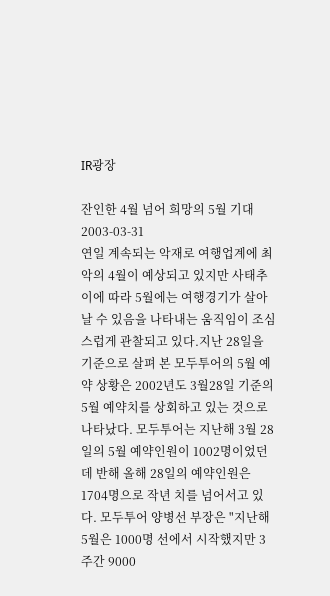IR광장

잔인한 4월 넘어 희망의 5월 기대
2003-03-31
연일 계속되는 악재로 여행업계에 최악의 4월이 예상되고 있지만 사태추이에 따라 5월에는 여행경기가 살아날 수 있음을 나타내는 움직임이 조심스럽게 관찰되고 있다.지난 28일을 기준으로 살펴 본 모두투어의 5월 예약 상황은 2002년도 3월28일 기준의 5월 예약치를 상회하고 있는 것으로 나타났다. 모두투어는 지난해 3월 28일의 5월 예약인원이 1002명이었던 데 반해 올해 28일의 예약인원은 1704명으로 작년 치를 넘어서고 있다. 모두투어 양병선 부장은 "지난해 5월은 1000명 선에서 시작했지만 3주간 9000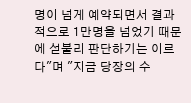명이 넘게 예약되면서 결과적으로 1만명을 넘었기 때문에 섣불리 판단하기는 이르다"며 "지금 당장의 수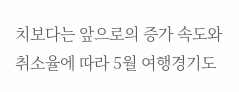치보다는 앞으로의 증가 속도와 취소율에 따라 5월 여행경기도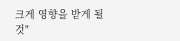크게 영향을 받게 될 것"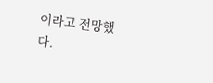이라고 전망했다.